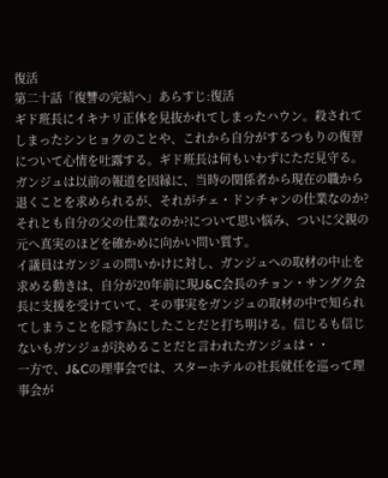復活
第二十話「復讐の完結へ」あらすじ:復活
ギド班長にイキナリ正体を見抜かれてしまったハウン。殺されてしまったシンヒョクのことや、これから自分がするつもりの復習について心情を吐露する。ギド班長は何もいわずにただ見守る。
ガンジュは以前の報道を因縁に、当時の関係者から現在の職から退くことを求められるが、それがチェ・ドンチャンの仕業なのか?それとも自分の父の仕業なのか?について思い悩み、ついに父親の元へ真実のほどを確かめに向かい問い質す。
イ議員はガンジュの問いかけに対し、ガンジュへの取材の中止を求める動きは、自分が20年前に現J&C会長のチョン・サングク会長に支援を受けていて、その事実をガンジュの取材の中で知られてしまうことを隠す為にしたことだと打ち明ける。信じるも信じないもガンジュが決めることだと言われたガンジュは・・
一方で、J&Cの理事会では、スターホテルの社長就任を巡って理事会が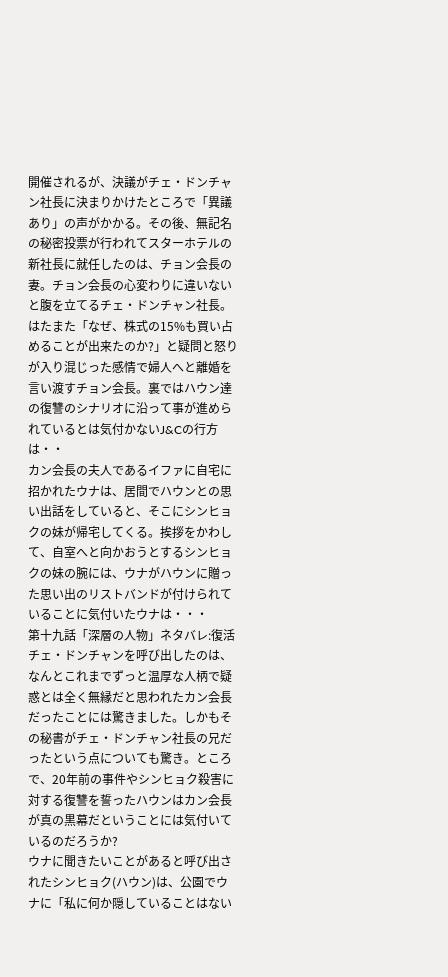開催されるが、決議がチェ・ドンチャン社長に決まりかけたところで「異議あり」の声がかかる。その後、無記名の秘密投票が行われてスターホテルの新社長に就任したのは、チョン会長の妻。チョン会長の心変わりに違いないと腹を立てるチェ・ドンチャン社長。はたまた「なぜ、株式の15%も買い占めることが出来たのか?」と疑問と怒りが入り混じった感情で婦人へと離婚を言い渡すチョン会長。裏ではハウン達の復讐のシナリオに沿って事が進められているとは気付かないJ&Cの行方は・・
カン会長の夫人であるイファに自宅に招かれたウナは、居間でハウンとの思い出話をしていると、そこにシンヒョクの妹が帰宅してくる。挨拶をかわして、自室へと向かおうとするシンヒョクの妹の腕には、ウナがハウンに贈った思い出のリストバンドが付けられていることに気付いたウナは・・・
第十九話「深層の人物」ネタバレ:復活
チェ・ドンチャンを呼び出したのは、なんとこれまでずっと温厚な人柄で疑惑とは全く無縁だと思われたカン会長だったことには驚きました。しかもその秘書がチェ・ドンチャン社長の兄だったという点についても驚き。ところで、20年前の事件やシンヒョク殺害に対する復讐を誓ったハウンはカン会長が真の黒幕だということには気付いているのだろうか?
ウナに聞きたいことがあると呼び出されたシンヒョク(ハウン)は、公園でウナに「私に何か隠していることはない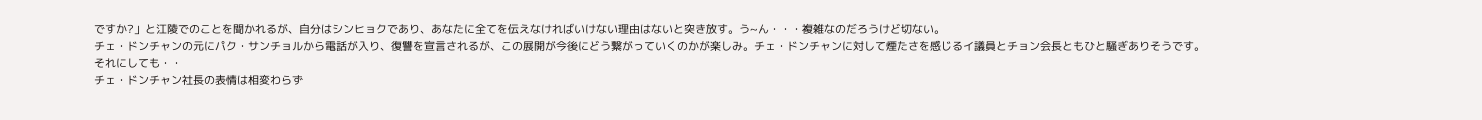ですか?」と江陵でのことを聞かれるが、自分はシンヒョクであり、あなたに全てを伝えなければいけない理由はないと突き放す。う~ん・・・複雑なのだろうけど切ない。
チェ・ドンチャンの元にパク・サンチョルから電話が入り、復讐を宣言されるが、この展開が今後にどう繋がっていくのかが楽しみ。チェ・ドンチャンに対して煙たさを感じるイ議員とチョン会長ともひと騒ぎありそうです。
それにしても・・
チェ・ドンチャン社長の表情は相変わらず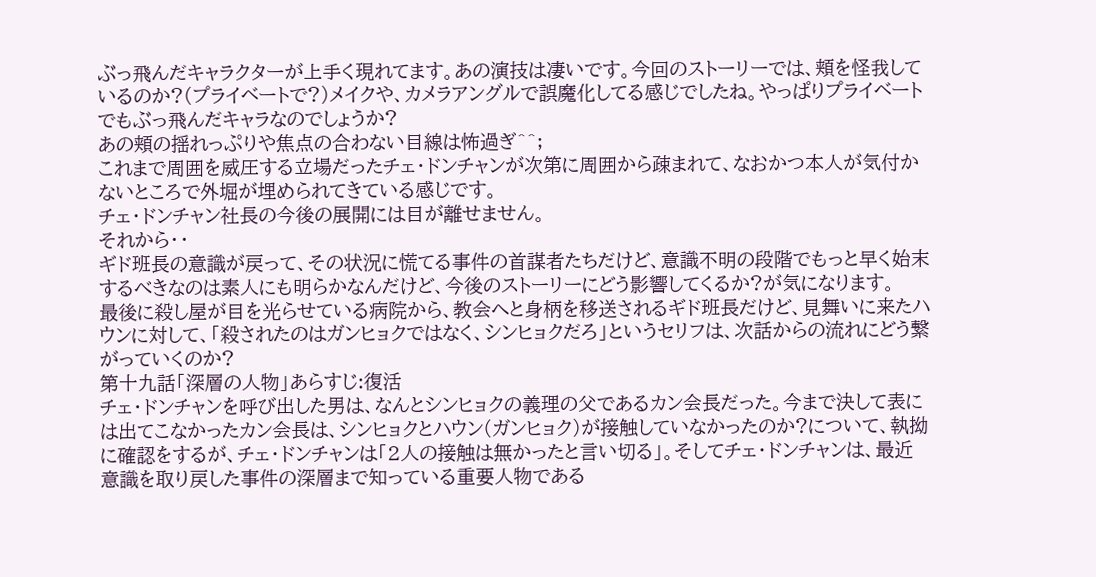ぶっ飛んだキャラクターが上手く現れてます。あの演技は凄いです。今回のストーリーでは、頬を怪我しているのか?(プライベートで?)メイクや、カメラアングルで誤魔化してる感じでしたね。やっぱりプライベートでもぶっ飛んだキャラなのでしょうか?
あの頬の揺れっぷりや焦点の合わない目線は怖過ぎ^^;
これまで周囲を威圧する立場だったチェ・ドンチャンが次第に周囲から疎まれて、なおかつ本人が気付かないところで外堀が埋められてきている感じです。
チェ・ドンチャン社長の今後の展開には目が離せません。
それから・・
ギド班長の意識が戻って、その状況に慌てる事件の首謀者たちだけど、意識不明の段階でもっと早く始末するべきなのは素人にも明らかなんだけど、今後のストーリーにどう影響してくるか?が気になります。
最後に殺し屋が目を光らせている病院から、教会へと身柄を移送されるギド班長だけど、見舞いに来たハウンに対して、「殺されたのはガンヒョクではなく、シンヒョクだろ」というセリフは、次話からの流れにどう繋がっていくのか?
第十九話「深層の人物」あらすじ:復活
チェ・ドンチャンを呼び出した男は、なんとシンヒョクの義理の父であるカン会長だった。今まで決して表には出てこなかったカン会長は、シンヒョクとハウン(ガンヒョク)が接触していなかったのか?について、執拗に確認をするが、チェ・ドンチャンは「2人の接触は無かったと言い切る」。そしてチェ・ドンチャンは、最近意識を取り戻した事件の深層まで知っている重要人物である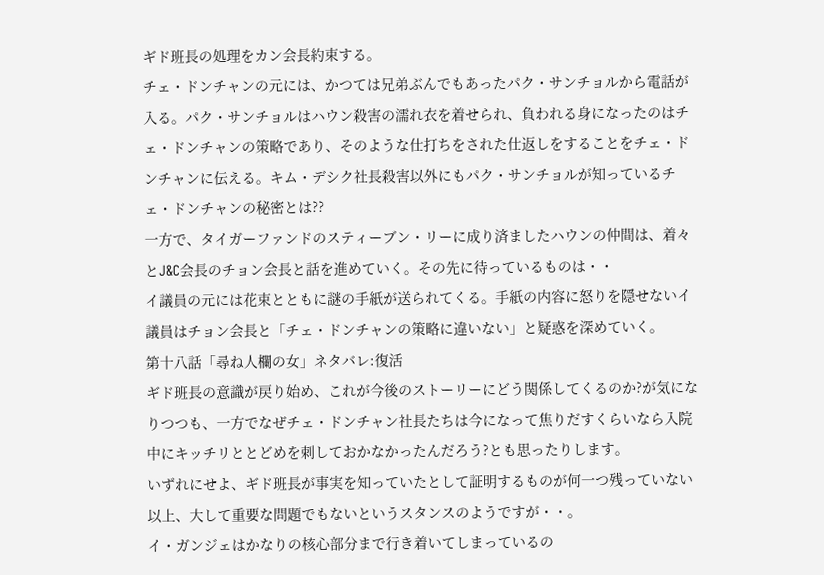ギド班長の処理をカン会長約束する。
チェ・ドンチャンの元には、かつては兄弟ぶんでもあったパク・サンチョルから電話が入る。パク・サンチョルはハウン殺害の濡れ衣を着せられ、負われる身になったのはチェ・ドンチャンの策略であり、そのような仕打ちをされた仕返しをすることをチェ・ドンチャンに伝える。キム・デシク社長殺害以外にもパク・サンチョルが知っているチェ・ドンチャンの秘密とは??
一方で、タイガーファンドのスティーブン・リーに成り済ましたハウンの仲間は、着々とJ&C会長のチョン会長と話を進めていく。その先に待っているものは・・
イ議員の元には花束とともに謎の手紙が送られてくる。手紙の内容に怒りを隠せないイ議員はチョン会長と「チェ・ドンチャンの策略に違いない」と疑惑を深めていく。
第十八話「尋ね人欄の女」ネタバレ:復活
ギド班長の意識が戻り始め、これが今後のストーリーにどう関係してくるのか?が気になりつつも、一方でなぜチェ・ドンチャン社長たちは今になって焦りだすくらいなら入院中にキッチリととどめを刺しておかなかったんだろう?とも思ったりします。
いずれにせよ、ギド班長が事実を知っていたとして証明するものが何一つ残っていない以上、大して重要な問題でもないというスタンスのようですが・・。
イ・ガンジェはかなりの核心部分まで行き着いてしまっているの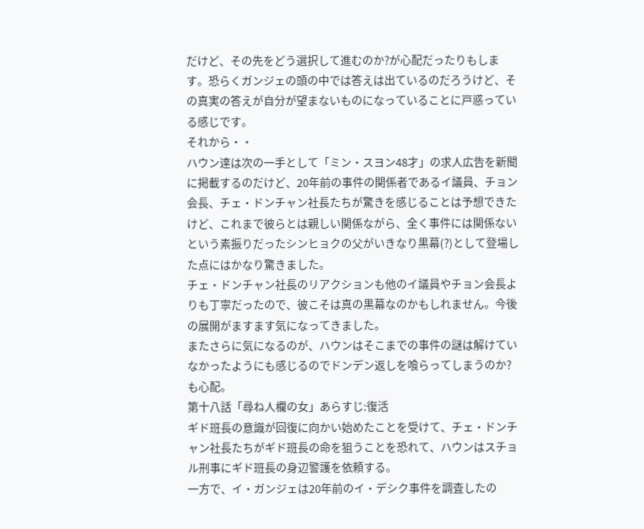だけど、その先をどう選択して進むのか?が心配だったりもします。恐らくガンジェの頭の中では答えは出ているのだろうけど、その真実の答えが自分が望まないものになっていることに戸惑っている感じです。
それから・・
ハウン達は次の一手として「ミン・スヨン48才」の求人広告を新聞に掲載するのだけど、20年前の事件の関係者であるイ議員、チョン会長、チェ・ドンチャン社長たちが驚きを感じることは予想できたけど、これまで彼らとは親しい関係ながら、全く事件には関係ないという素振りだったシンヒョクの父がいきなり黒幕(?)として登場した点にはかなり驚きました。
チェ・ドンチャン社長のリアクションも他のイ議員やチョン会長よりも丁寧だったので、彼こそは真の黒幕なのかもしれません。今後の展開がますます気になってきました。
またさらに気になるのが、ハウンはそこまでの事件の謎は解けていなかったようにも感じるのでドンデン返しを喰らってしまうのか?も心配。
第十八話「尋ね人欄の女」あらすじ:復活
ギド班長の意識が回復に向かい始めたことを受けて、チェ・ドンチャン社長たちがギド班長の命を狙うことを恐れて、ハウンはスチョル刑事にギド班長の身辺警護を依頼する。
一方で、イ・ガンジェは20年前のイ・デシク事件を調査したの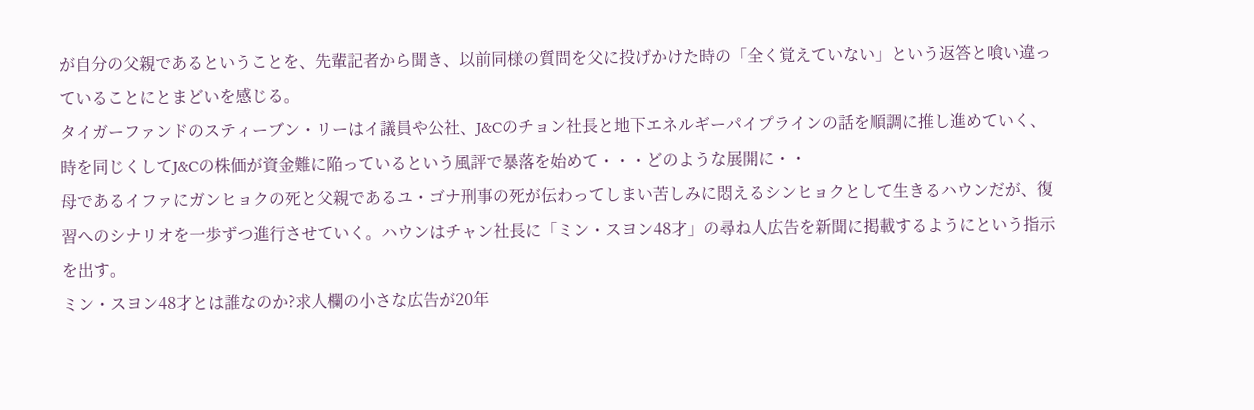が自分の父親であるということを、先輩記者から聞き、以前同様の質問を父に投げかけた時の「全く覚えていない」という返答と喰い違っていることにとまどいを感じる。
タイガーファンドのスティーブン・リーはイ議員や公社、J&Cのチョン社長と地下エネルギーパイプラインの話を順調に推し進めていく、時を同じくしてJ&Cの株価が資金難に陥っているという風評で暴落を始めて・・・どのような展開に・・
母であるイファにガンヒョクの死と父親であるユ・ゴナ刑事の死が伝わってしまい苦しみに悶えるシンヒョクとして生きるハウンだが、復習へのシナリオを一歩ずつ進行させていく。ハウンはチャン社長に「ミン・スヨン48才」の尋ね人広告を新聞に掲載するようにという指示を出す。
ミン・スヨン48才とは誰なのか?求人欄の小さな広告が20年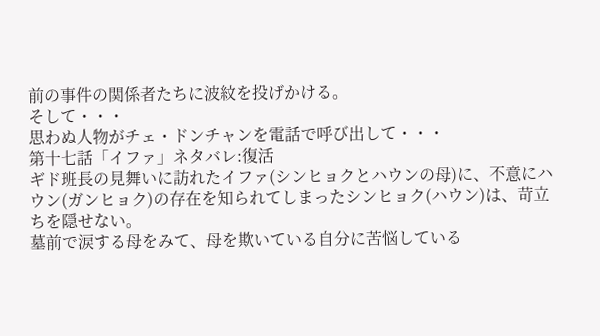前の事件の関係者たちに波紋を投げかける。
そして・・・
思わぬ人物がチェ・ドンチャンを電話で呼び出して・・・
第十七話「イファ」ネタバレ:復活
ギド班長の見舞いに訪れたイファ(シンヒョクとハウンの母)に、不意にハウン(ガンヒョク)の存在を知られてしまったシンヒョク(ハウン)は、苛立ちを隠せない。
墓前で涙する母をみて、母を欺いている自分に苦悩している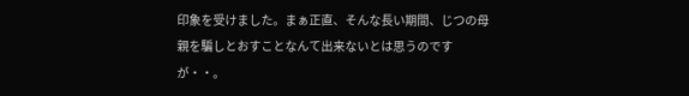印象を受けました。まぁ正直、そんな長い期間、じつの母親を騙しとおすことなんて出来ないとは思うのですが・・。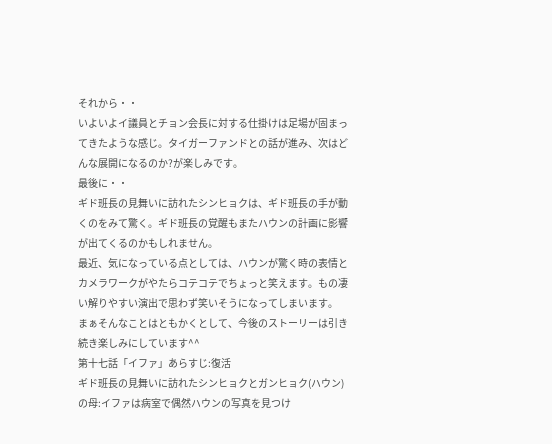それから・・
いよいよイ議員とチョン会長に対する仕掛けは足場が固まってきたような感じ。タイガーファンドとの話が進み、次はどんな展開になるのか?が楽しみです。
最後に・・
ギド班長の見舞いに訪れたシンヒョクは、ギド班長の手が動くのをみて驚く。ギド班長の覚醒もまたハウンの計画に影響が出てくるのかもしれません。
最近、気になっている点としては、ハウンが驚く時の表情とカメラワークがやたらコテコテでちょっと笑えます。もの凄い解りやすい演出で思わず笑いそうになってしまいます。
まぁそんなことはともかくとして、今後のストーリーは引き続き楽しみにしています^^
第十七話「イファ」あらすじ:復活
ギド班長の見舞いに訪れたシンヒョクとガンヒョク(ハウン)の母:イファは病室で偶然ハウンの写真を見つけ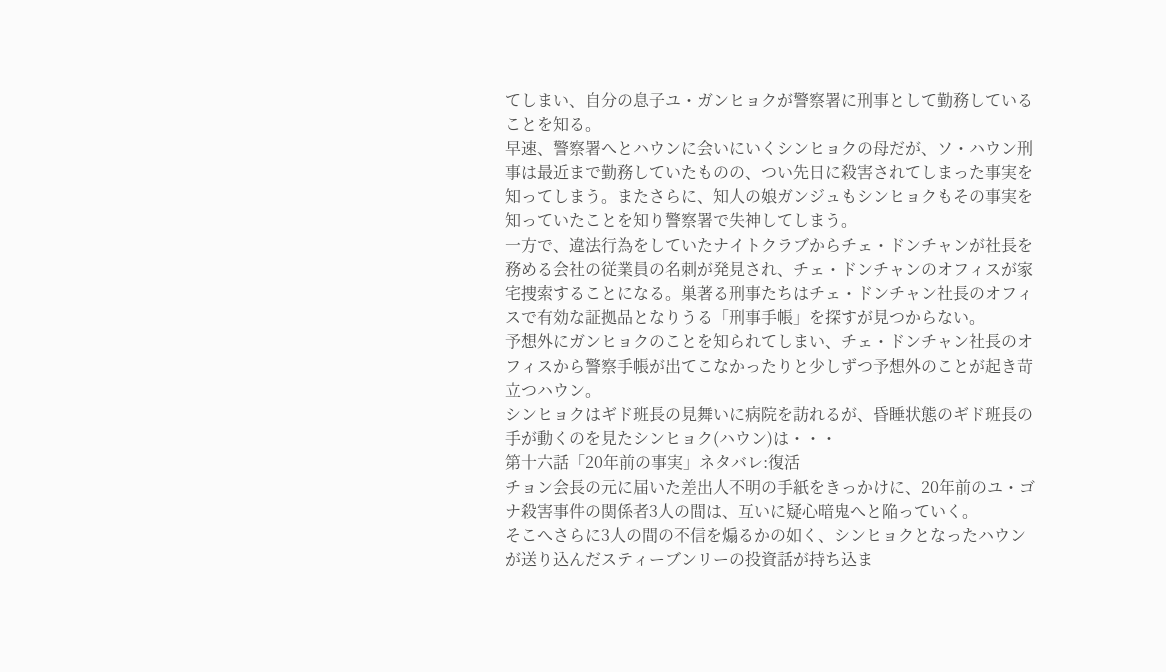てしまい、自分の息子ユ・ガンヒョクが警察署に刑事として勤務していることを知る。
早速、警察署へとハウンに会いにいくシンヒョクの母だが、ソ・ハウン刑事は最近まで勤務していたものの、つい先日に殺害されてしまった事実を知ってしまう。またさらに、知人の娘ガンジュもシンヒョクもその事実を知っていたことを知り警察署で失神してしまう。
一方で、違法行為をしていたナイトクラブからチェ・ドンチャンが社長を務める会社の従業員の名刺が発見され、チェ・ドンチャンのオフィスが家宅捜索することになる。巣著る刑事たちはチェ・ドンチャン社長のオフィスで有効な証拠品となりうる「刑事手帳」を探すが見つからない。
予想外にガンヒョクのことを知られてしまい、チェ・ドンチャン社長のオフィスから警察手帳が出てこなかったりと少しずつ予想外のことが起き苛立つハウン。
シンヒョクはギド班長の見舞いに病院を訪れるが、昏睡状態のギド班長の手が動くのを見たシンヒョク(ハウン)は・・・
第十六話「20年前の事実」ネタバレ:復活
チョン会長の元に届いた差出人不明の手紙をきっかけに、20年前のユ・ゴナ殺害事件の関係者3人の間は、互いに疑心暗鬼へと陥っていく。
そこへさらに3人の間の不信を煽るかの如く、シンヒョクとなったハウンが送り込んだスティーブンリーの投資話が持ち込ま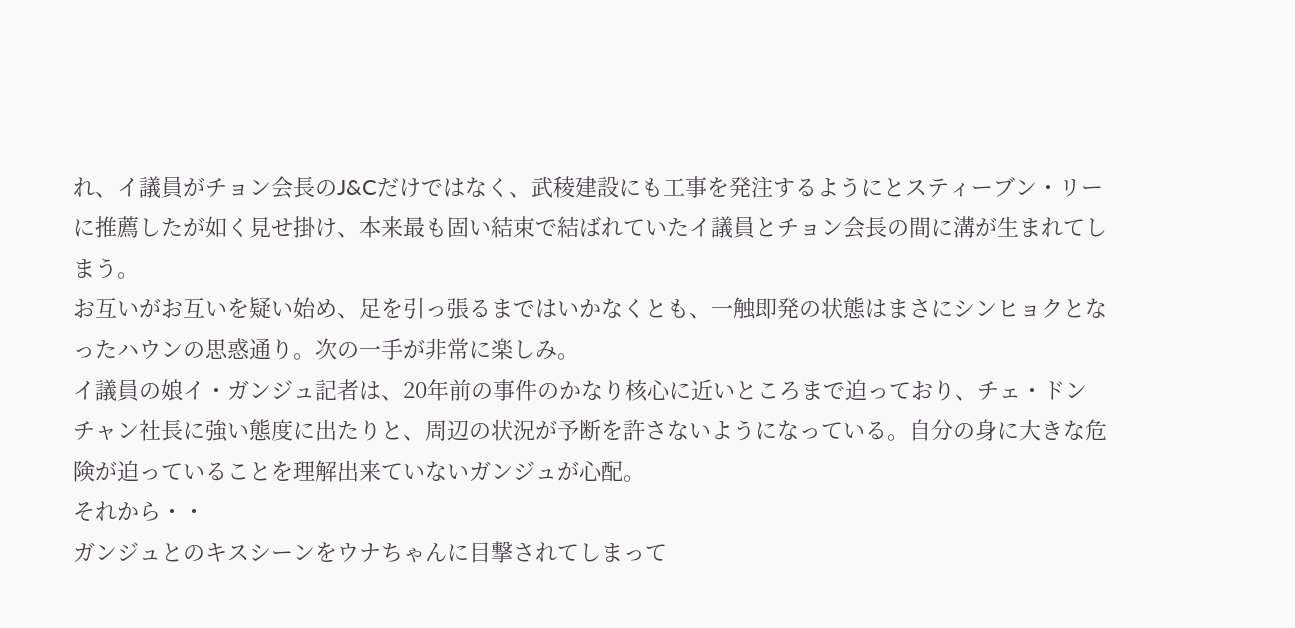れ、イ議員がチョン会長のJ&Cだけではなく、武稜建設にも工事を発注するようにとスティーブン・リーに推薦したが如く見せ掛け、本来最も固い結束で結ばれていたイ議員とチョン会長の間に溝が生まれてしまう。
お互いがお互いを疑い始め、足を引っ張るまではいかなくとも、一触即発の状態はまさにシンヒョクとなったハウンの思惑通り。次の一手が非常に楽しみ。
イ議員の娘イ・ガンジュ記者は、20年前の事件のかなり核心に近いところまで迫っており、チェ・ドンチャン社長に強い態度に出たりと、周辺の状況が予断を許さないようになっている。自分の身に大きな危険が迫っていることを理解出来ていないガンジュが心配。
それから・・
ガンジュとのキスシーンをウナちゃんに目撃されてしまって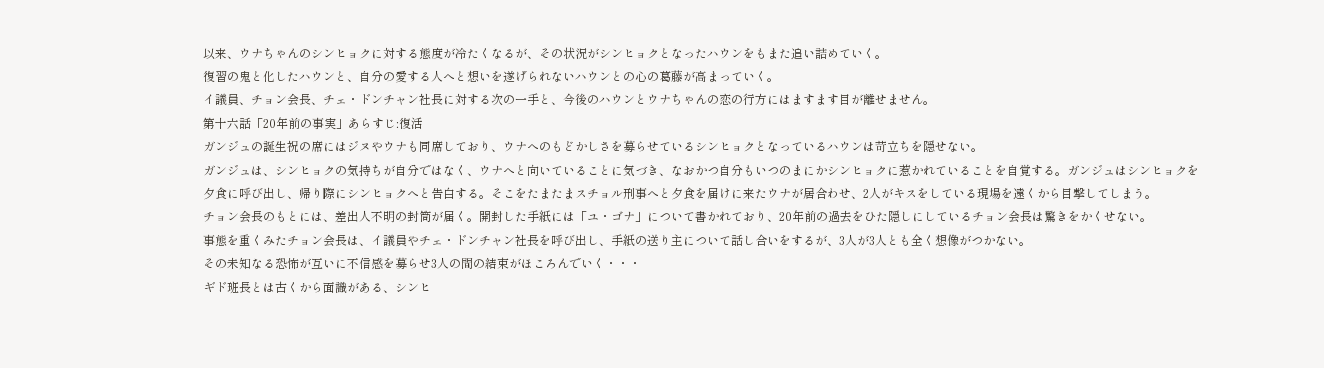以来、ウナちゃんのシンヒョクに対する態度が冷たくなるが、その状況がシンヒョクとなったハウンをもまた追い詰めていく。
復習の鬼と化したハウンと、自分の愛する人へと想いを遂げられないハウンとの心の葛藤が高まっていく。
イ議員、チョン会長、チェ・ドンチャン社長に対する次の一手と、今後のハウンとウナちゃんの恋の行方にはますます目が離せません。
第十六話「20年前の事実」あらすじ:復活
ガンジュの誕生祝の席にはジヌやウナも同席しており、ウナへのもどかしさを募らせているシンヒョクとなっているハウンは苛立ちを隠せない。
ガンジュは、シンヒョクの気持ちが自分ではなく、ウナへと向いていることに気づき、なおかつ自分もいつのまにかシンヒョクに惹かれていることを自覚する。ガンジュはシンヒョクを夕食に呼び出し、帰り際にシンヒョクへと告白する。そこをたまたまスチョル刑事へと夕食を届けに来たウナが居合わせ、2人がキスをしている現場を遠くから目撃してしまう。
チョン会長のもとには、差出人不明の封筒が届く。開封した手紙には「ユ・ゴナ」について書かれており、20年前の過去をひた隠しにしているチョン会長は驚きをかくせない。
事態を重くみたチョン会長は、イ議員やチェ・ドンチャン社長を呼び出し、手紙の送り主について話し合いをするが、3人が3人とも全く想像がつかない。
その未知なる恐怖が互いに不信感を募らせ3人の間の結束がほころんでいく・・・
ギド班長とは古くから面識がある、シンヒ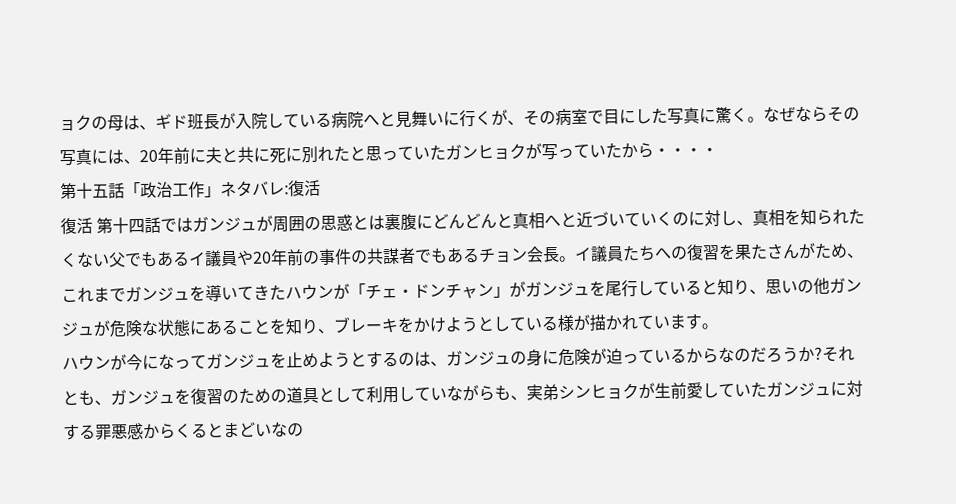ョクの母は、ギド班長が入院している病院へと見舞いに行くが、その病室で目にした写真に驚く。なぜならその写真には、20年前に夫と共に死に別れたと思っていたガンヒョクが写っていたから・・・・
第十五話「政治工作」ネタバレ:復活
復活 第十四話ではガンジュが周囲の思惑とは裏腹にどんどんと真相へと近づいていくのに対し、真相を知られたくない父でもあるイ議員や20年前の事件の共謀者でもあるチョン会長。イ議員たちへの復習を果たさんがため、これまでガンジュを導いてきたハウンが「チェ・ドンチャン」がガンジュを尾行していると知り、思いの他ガンジュが危険な状態にあることを知り、ブレーキをかけようとしている様が描かれています。
ハウンが今になってガンジュを止めようとするのは、ガンジュの身に危険が迫っているからなのだろうか?それとも、ガンジュを復習のための道具として利用していながらも、実弟シンヒョクが生前愛していたガンジュに対する罪悪感からくるとまどいなの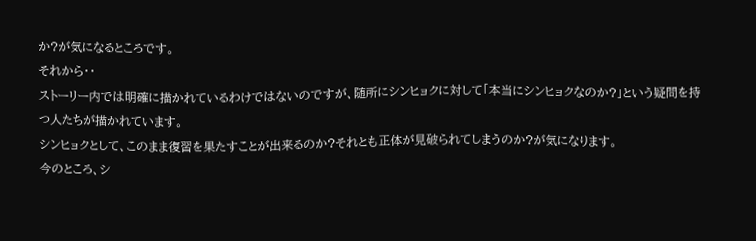か?が気になるところです。
それから・・
ストーリー内では明確に描かれているわけではないのですが、随所にシンヒョクに対して「本当にシンヒョクなのか?」という疑問を持つ人たちが描かれています。
シンヒョクとして、このまま復習を果たすことが出来るのか?それとも正体が見破られてしまうのか?が気になります。
今のところ、シ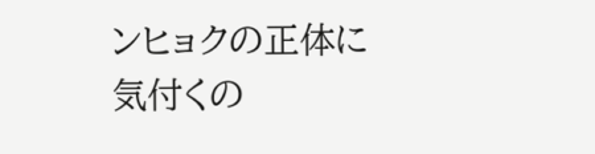ンヒョクの正体に気付くの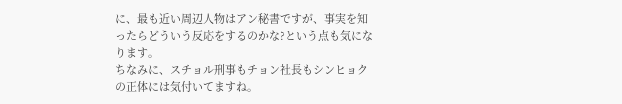に、最も近い周辺人物はアン秘書ですが、事実を知ったらどういう反応をするのかな?という点も気になります。
ちなみに、スチョル刑事もチョン社長もシンヒョクの正体には気付いてますね。